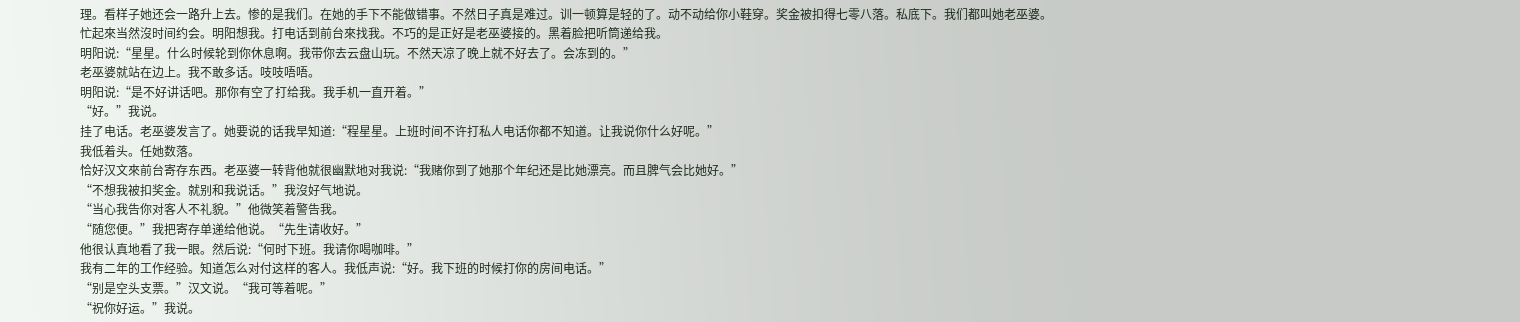理。看样子她还会一路升上去。惨的是我们。在她的手下不能做错事。不然日子真是难过。训一顿算是轻的了。动不动给你小鞋穿。奖金被扣得七零八落。私底下。我们都叫她老巫婆。
忙起來当然沒时间约会。明阳想我。打电话到前台來找我。不巧的是正好是老巫婆接的。黑着脸把听筒递给我。
明阳说:“星星。什么时候轮到你休息啊。我带你去云盘山玩。不然天凉了晚上就不好去了。会冻到的。”
老巫婆就站在边上。我不敢多话。吱吱唔唔。
明阳说:“是不好讲话吧。那你有空了打给我。我手机一直开着。”
“好。”我说。
挂了电话。老巫婆发言了。她要说的话我早知道:“程星星。上班时间不许打私人电话你都不知道。让我说你什么好呢。”
我低着头。任她数落。
恰好汉文來前台寄存东西。老巫婆一转背他就很幽默地对我说:“我赌你到了她那个年纪还是比她漂亮。而且脾气会比她好。”
“不想我被扣奖金。就别和我说话。”我沒好气地说。
“当心我告你对客人不礼貌。”他微笑着警告我。
“随您便。”我把寄存单递给他说。“先生请收好。”
他很认真地看了我一眼。然后说:“何时下班。我请你喝咖啡。”
我有二年的工作经验。知道怎么对付这样的客人。我低声说:“好。我下班的时候打你的房间电话。”
“别是空头支票。”汉文说。“我可等着呢。”
“祝你好运。”我说。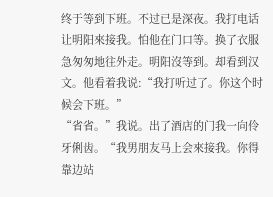终于等到下班。不过已是深夜。我打电话让明阳來接我。怕他在门口等。换了衣服急匆匆地往外走。明阳沒等到。却看到汉文。他看着我说:“我打听过了。你这个时候会下班。”
“省省。”我说。出了酒店的门我一向伶牙俐齿。“我男朋友马上会來接我。你得靠边站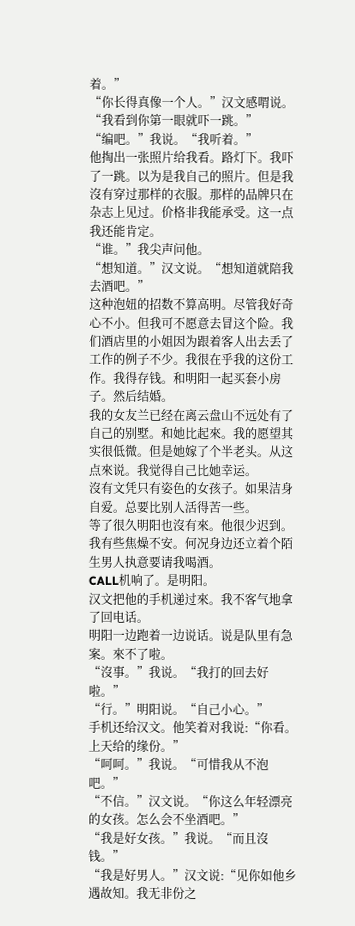着。”
“你长得真像一个人。”汉文感喟说。“我看到你第一眼就吓一跳。”
“编吧。”我说。“我听着。”
他掏出一张照片给我看。路灯下。我吓了一跳。以为是我自己的照片。但是我沒有穿过那样的衣服。那样的品牌只在杂志上见过。价格非我能承受。这一点我还能肯定。
“谁。”我尖声问他。
“想知道。”汉文说。“想知道就陪我去酒吧。”
这种泡妞的招数不算高明。尽管我好奇心不小。但我可不愿意去冒这个险。我们酒店里的小姐因为跟着客人出去丢了工作的例子不少。我很在乎我的这份工作。我得存钱。和明阳一起买套小房子。然后结婚。
我的女友兰已经在离云盘山不远处有了自己的别墅。和她比起來。我的愿望其实很低微。但是她嫁了个半老头。从这点來说。我觉得自己比她幸运。
沒有文凭只有姿色的女孩子。如果洁身自爱。总要比别人活得苦一些。
等了很久明阳也沒有來。他很少迟到。我有些焦燥不安。何况身边还立着个陌生男人执意要请我喝酒。
CALL机响了。是明阳。
汉文把他的手机递过來。我不客气地拿了回电话。
明阳一边跑着一边说话。说是队里有急案。來不了啦。
“沒事。”我说。“我打的回去好啦。”
“行。”明阳说。“自己小心。”
手机还给汉文。他笑着对我说:“你看。上天给的缘份。”
“呵呵。”我说。“可惜我从不泡吧。”
“不信。”汉文说。“你这么年轻漂亮的女孩。怎么会不坐酒吧。”
“我是好女孩。”我说。“而且沒钱。”
“我是好男人。”汉文说:“见你如他乡遇故知。我无非份之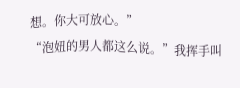想。你大可放心。”
“泡妞的男人都这么说。”我挥手叫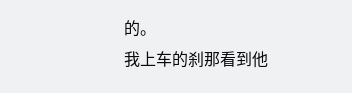的。
我上车的刹那看到他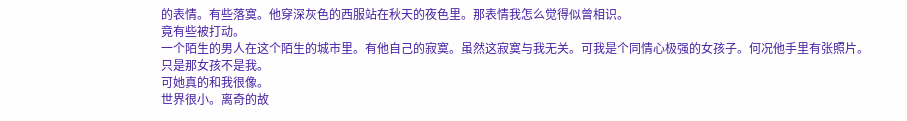的表情。有些落寞。他穿深灰色的西服站在秋天的夜色里。那表情我怎么觉得似曾相识。
竟有些被打动。
一个陌生的男人在这个陌生的城市里。有他自己的寂寞。虽然这寂寞与我无关。可我是个同情心极强的女孩子。何况他手里有张照片。只是那女孩不是我。
可她真的和我很像。
世界很小。离奇的故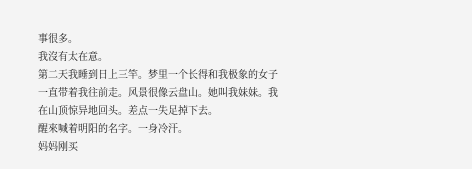事很多。
我沒有太在意。
第二天我睡到日上三竿。梦里一个长得和我极象的女子一直带着我往前走。风景很像云盘山。她叫我妹妹。我在山顶惊异地回头。差点一失足掉下去。
醒來喊着明阳的名字。一身冷汗。
妈妈刚买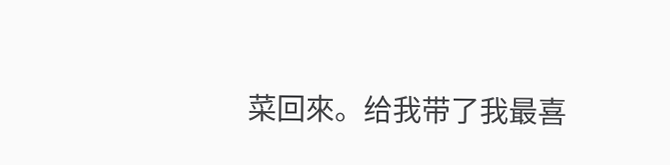菜回來。给我带了我最喜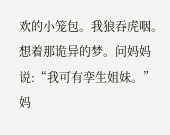欢的小笼包。我狼吞虎咽。想着那诡异的梦。问妈妈说:“我可有孪生姐妹。”
妈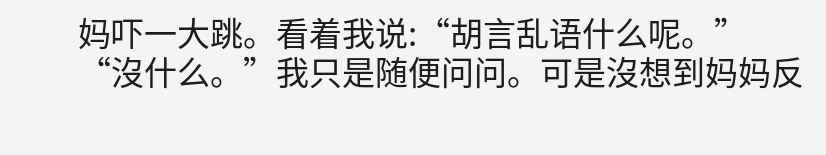妈吓一大跳。看着我说:“胡言乱语什么呢。”
“沒什么。”我只是随便问问。可是沒想到妈妈反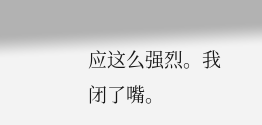应这么强烈。我闭了嘴。